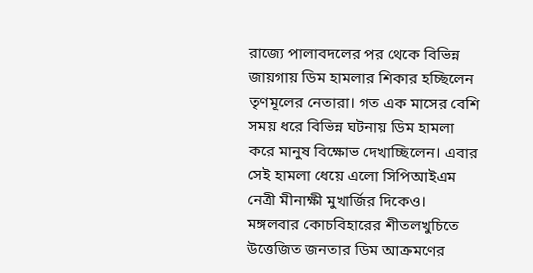রাজ্যে পালাবদলের পর থেকে বিভিন্ন জায়গায় ডিম হামলার শিকার হচ্ছিলেন তৃণমূলের নেতারা। গত এক মাসের বেশি সময় ধরে বিভিন্ন ঘটনায় ডিম হামলা করে মানুষ বিক্ষোভ দেখাচ্ছিলেন। এবার সেই হামলা ধেয়ে এলো সিপিআইএম নেত্রী মীনাক্ষী মুখার্জির দিকেও। মঙ্গলবার কোচবিহারের শীতলখুচিতে উত্তেজিত জনতার ডিম আক্রমণের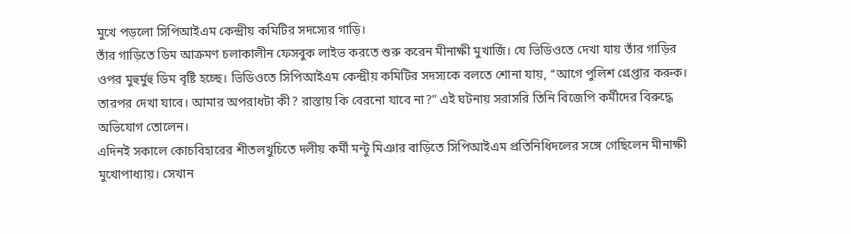মুখে পড়লো সিপিআইএম কেন্দ্রীয় কমিটির সদস্যের গাড়ি।
তাঁর গাড়িতে ডিম আক্রমণ চলাকালীন ফেসবুক লাইভ করতে শুরু করেন মীনাক্ষী মুখার্জি। যে ভিডিওতে দেখা যায় তাঁর গাড়ির ওপর মুহুর্মুহু ডিম বৃষ্টি হচ্ছে। ভিডিওতে সিপিআইএম কেন্দ্রীয় কমিটির সদস্যকে বলতে শোনা যায়, ‘‘আগে পুলিশ গ্রেপ্তার করুক। তারপর দেখা যাবে। আমার অপরাধটা কী? রাস্তায় কি বেরনো যাবে না?” এই ঘটনায় সরাসরি তিনি বিজেপি কর্মীদের বিরুদ্ধে অভিযোগ তোলেন।
এদিনই সকালে কোচবিহারের শীতলখুচিতে দলীয় কর্মী মন্টু মিঞার বাড়িতে সিপিআইএম প্রতিনিধিদলের সঙ্গে গেছিলেন মীনাক্ষী মুখোপাধ্যায়। সেখান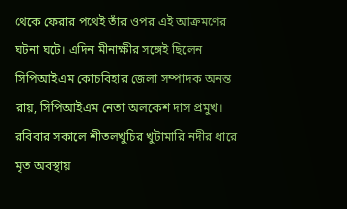থেকে ফেরার পথেই তাঁর ওপর এই আক্রমণের ঘটনা ঘটে। এদিন মীনাক্ষীর সঙ্গেই ছিলেন সিপিআইএম কোচবিহার জেলা সম্পাদক অনন্ত রায়, সিপিআইএম নেতা অলকেশ দাস প্রমুখ।
রবিবার সকালে শীতলখুচির খুটামারি নদীর ধারে মৃত অবস্থায়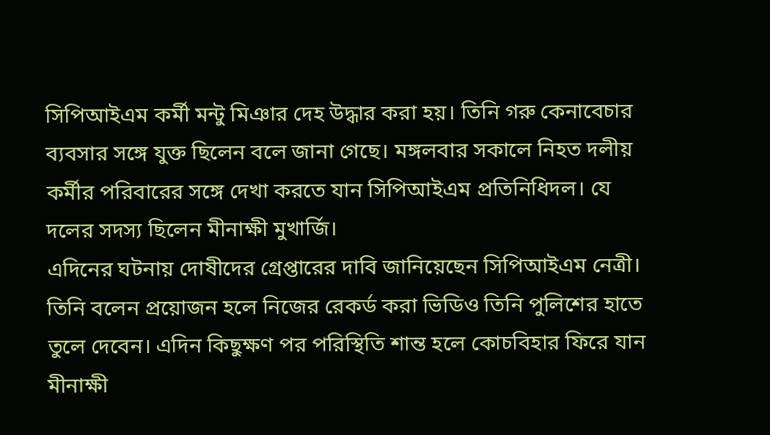সিপিআইএম কর্মী মন্টু মিঞার দেহ উদ্ধার করা হয়। তিনি গরু কেনাবেচার ব্যবসার সঙ্গে যুক্ত ছিলেন বলে জানা গেছে। মঙ্গলবার সকালে নিহত দলীয় কর্মীর পরিবারের সঙ্গে দেখা করতে যান সিপিআইএম প্রতিনিধিদল। যে দলের সদস্য ছিলেন মীনাক্ষী মুখার্জি।
এদিনের ঘটনায় দোষীদের গ্রেপ্তারের দাবি জানিয়েছেন সিপিআইএম নেত্রী। তিনি বলেন প্রয়োজন হলে নিজের রেকর্ড করা ভিডিও তিনি পুলিশের হাতে তুলে দেবেন। এদিন কিছুক্ষণ পর পরিস্থিতি শান্ত হলে কোচবিহার ফিরে যান মীনাক্ষী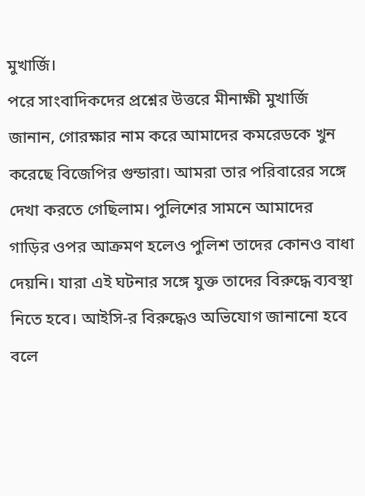মুখার্জি।
পরে সাংবাদিকদের প্রশ্নের উত্তরে মীনাক্ষী মুখার্জি জানান, গোরক্ষার নাম করে আমাদের কমরেডকে খুন করেছে বিজেপির গুন্ডারা। আমরা তার পরিবারের সঙ্গে দেখা করতে গেছিলাম। পুলিশের সামনে আমাদের গাড়ির ওপর আক্রমণ হলেও পুলিশ তাদের কোনও বাধা দেয়নি। যারা এই ঘটনার সঙ্গে যুক্ত তাদের বিরুদ্ধে ব্যবস্থা নিতে হবে। আইসি-র বিরুদ্ধেও অভিযোগ জানানো হবে বলে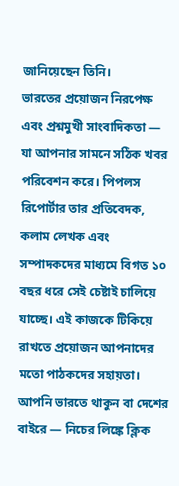জানিয়েছেন তিনি।
ভারতের প্রয়োজন নিরপেক্ষ এবং প্রশ্নমুখী সাংবাদিকতা — যা আপনার সামনে সঠিক খবর পরিবেশন করে। পিপলস রিপোর্টার তার প্রতিবেদক, কলাম লেখক এবং সম্পাদকদের মাধ্যমে বিগত ১০ বছর ধরে সেই চেষ্টাই চালিয়ে যাচ্ছে। এই কাজকে টিকিয়ে রাখতে প্রয়োজন আপনাদের মতো পাঠকদের সহায়তা। আপনি ভারতে থাকুন বা দেশের বাইরে — নিচের লিঙ্কে ক্লিক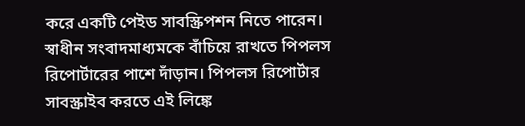করে একটি পেইড সাবস্ক্রিপশন নিতে পারেন। স্বাধীন সংবাদমাধ্যমকে বাঁচিয়ে রাখতে পিপলস রিপোর্টারের পাশে দাঁড়ান। পিপলস রিপোর্টার সাবস্ক্রাইব করতে এই লিঙ্কে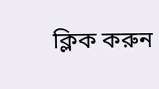ক্লিক করুন